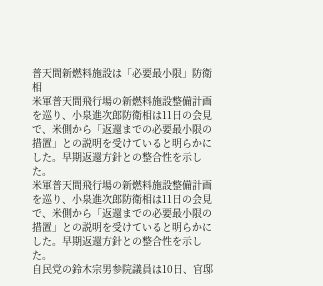普天間新燃料施設は「必要最小限」防衛相
米軍普天間飛行場の新燃料施設整備計画を巡り、小泉進次郎防衛相は11日の会見で、米側から「返還までの必要最小限の措置」との説明を受けていると明らかにした。早期返還方針との整合性を示した。
米軍普天間飛行場の新燃料施設整備計画を巡り、小泉進次郎防衛相は11日の会見で、米側から「返還までの必要最小限の措置」との説明を受けていると明らかにした。早期返還方針との整合性を示した。
自民党の鈴木宗男参院議員は10日、官邸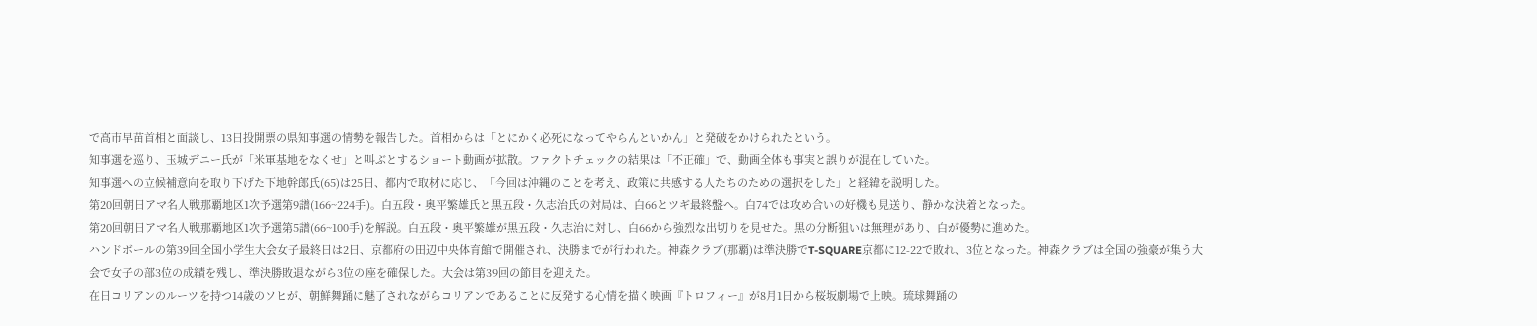で高市早苗首相と面談し、13日投開票の県知事選の情勢を報告した。首相からは「とにかく必死になってやらんといかん」と発破をかけられたという。
知事選を巡り、玉城デニー氏が「米軍基地をなくせ」と叫ぶとするショート動画が拡散。ファクトチェックの結果は「不正確」で、動画全体も事実と誤りが混在していた。
知事選への立候補意向を取り下げた下地幹郎氏(65)は25日、都内で取材に応じ、「今回は沖縄のことを考え、政策に共感する人たちのための選択をした」と経緯を説明した。
第20回朝日アマ名人戦那覇地区1次予選第9譜(166~224手)。白五段・奥平繁雄氏と黒五段・久志治氏の対局は、白66とツギ最終盤へ。白74では攻め合いの好機も見送り、静かな決着となった。
第20回朝日アマ名人戦那覇地区1次予選第5譜(66~100手)を解説。白五段・奥平繁雄が黒五段・久志治に対し、白66から強烈な出切りを見せた。黒の分断狙いは無理があり、白が優勢に進めた。
ハンドボールの第39回全国小学生大会女子最終日は2日、京都府の田辺中央体育館で開催され、決勝までが行われた。神森クラブ(那覇)は準決勝でT-SQUARE京都に12-22で敗れ、3位となった。神森クラブは全国の強豪が集う大会で女子の部3位の成績を残し、準決勝敗退ながら3位の座を確保した。大会は第39回の節目を迎えた。
在日コリアンのルーツを持つ14歳のソヒが、朝鮮舞踊に魅了されながらコリアンであることに反発する心情を描く映画『トロフィー』が8月1日から桜坂劇場で上映。琉球舞踊の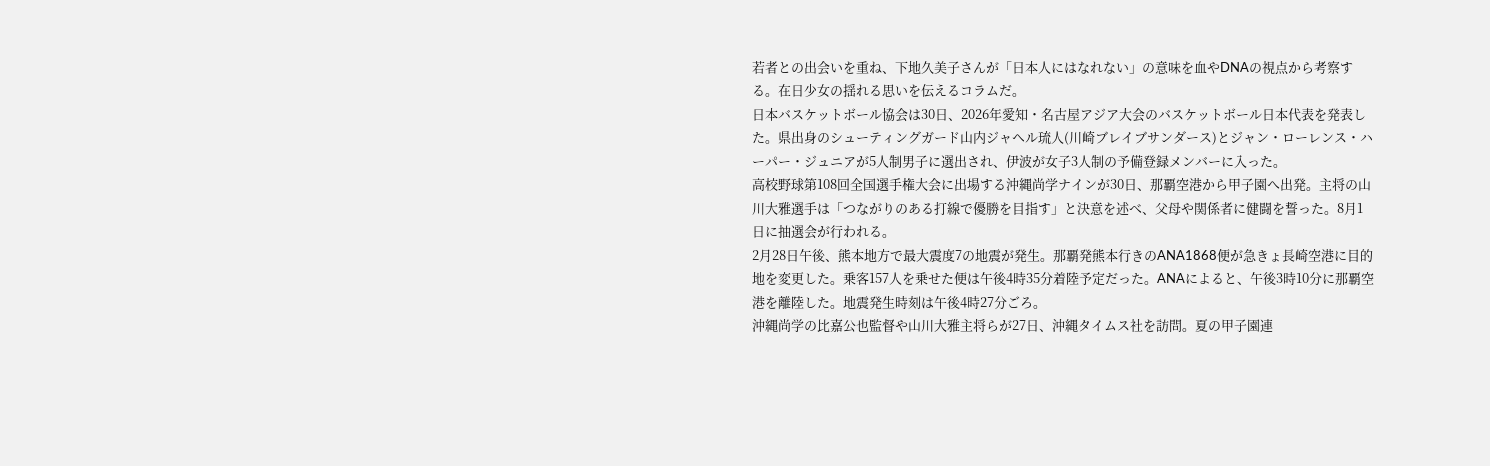若者との出会いを重ね、下地久美子さんが「日本人にはなれない」の意味を血やDNAの視点から考察する。在日少女の揺れる思いを伝えるコラムだ。
日本バスケットボール協会は30日、2026年愛知・名古屋アジア大会のバスケットボール日本代表を発表した。県出身のシューティングガード山内ジャヘル琉人(川崎ブレイブサンダース)とジャン・ローレンス・ハーパー・ジュニアが5人制男子に選出され、伊波が女子3人制の予備登録メンバーに入った。
高校野球第108回全国選手権大会に出場する沖縄尚学ナインが30日、那覇空港から甲子園へ出発。主将の山川大雅選手は「つながりのある打線で優勝を目指す」と決意を述べ、父母や関係者に健闘を誓った。8月1日に抽選会が行われる。
2月28日午後、熊本地方で最大震度7の地震が発生。那覇発熊本行きのANA1868便が急きょ長崎空港に目的地を変更した。乗客157人を乗せた便は午後4時35分着陸予定だった。ANAによると、午後3時10分に那覇空港を離陸した。地震発生時刻は午後4時27分ごろ。
沖縄尚学の比嘉公也監督や山川大雅主将らが27日、沖縄タイムス社を訪問。夏の甲子園連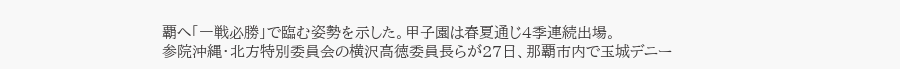覇へ「一戦必勝」で臨む姿勢を示した。甲子園は春夏通じ4季連続出場。
参院沖縄・北方特別委員会の横沢高徳委員長らが27日、那覇市内で玉城デニー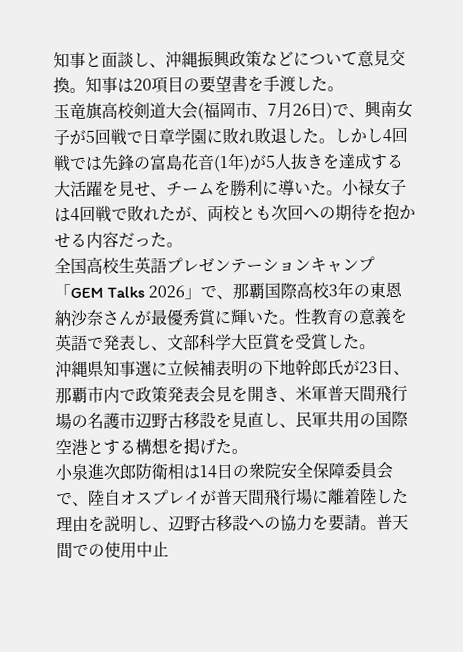知事と面談し、沖縄振興政策などについて意見交換。知事は20項目の要望書を手渡した。
玉竜旗高校剣道大会(福岡市、7月26日)で、興南女子が5回戦で日章学園に敗れ敗退した。しかし4回戦では先鋒の富島花音(1年)が5人抜きを達成する大活躍を見せ、チームを勝利に導いた。小禄女子は4回戦で敗れたが、両校とも次回への期待を抱かせる内容だった。
全国高校生英語プレゼンテーションキャンプ「GEM Talks 2026」で、那覇国際高校3年の東恩納沙奈さんが最優秀賞に輝いた。性教育の意義を英語で発表し、文部科学大臣賞を受賞した。
沖縄県知事選に立候補表明の下地幹郎氏が23日、那覇市内で政策発表会見を開き、米軍普天間飛行場の名護市辺野古移設を見直し、民軍共用の国際空港とする構想を掲げた。
小泉進次郎防衛相は14日の衆院安全保障委員会で、陸自オスプレイが普天間飛行場に離着陸した理由を説明し、辺野古移設への協力を要請。普天間での使用中止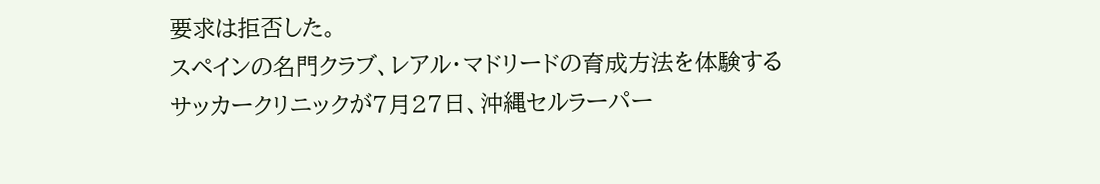要求は拒否した。
スペインの名門クラブ、レアル・マドリードの育成方法を体験するサッカークリニックが7月27日、沖縄セルラーパー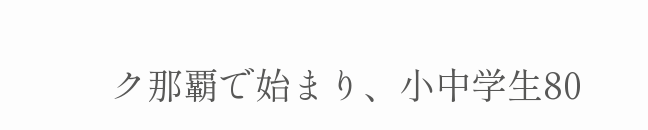ク那覇で始まり、小中学生80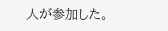人が参加した。